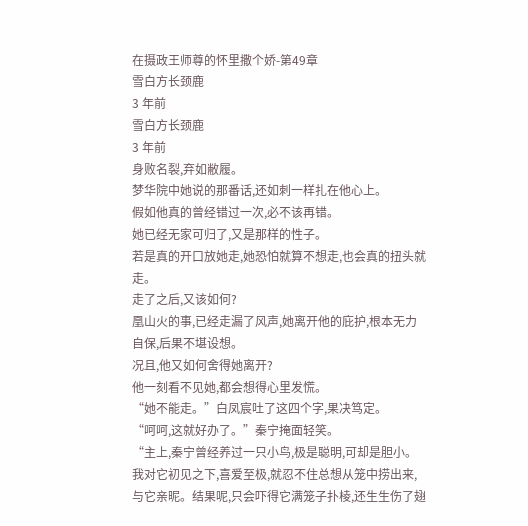在摄政王师尊的怀里撒个娇-第49章
雪白方长颈鹿
3 年前
雪白方长颈鹿
3 年前
身败名裂,弃如敝履。
梦华院中她说的那番话,还如刺一样扎在他心上。
假如他真的曾经错过一次,必不该再错。
她已经无家可归了,又是那样的性子。
若是真的开口放她走,她恐怕就算不想走,也会真的扭头就走。
走了之后,又该如何?
凰山火的事,已经走漏了风声,她离开他的庇护,根本无力自保,后果不堪设想。
况且,他又如何舍得她离开?
他一刻看不见她,都会想得心里发慌。
“她不能走。”白凤宸吐了这四个字,果决笃定。
“呵呵,这就好办了。”秦宁掩面轻笑。
“主上,秦宁曾经养过一只小鸟,极是聪明,可却是胆小。我对它初见之下,喜爱至极,就忍不住总想从笼中捞出来,与它亲昵。结果呢,只会吓得它满笼子扑棱,还生生伤了翅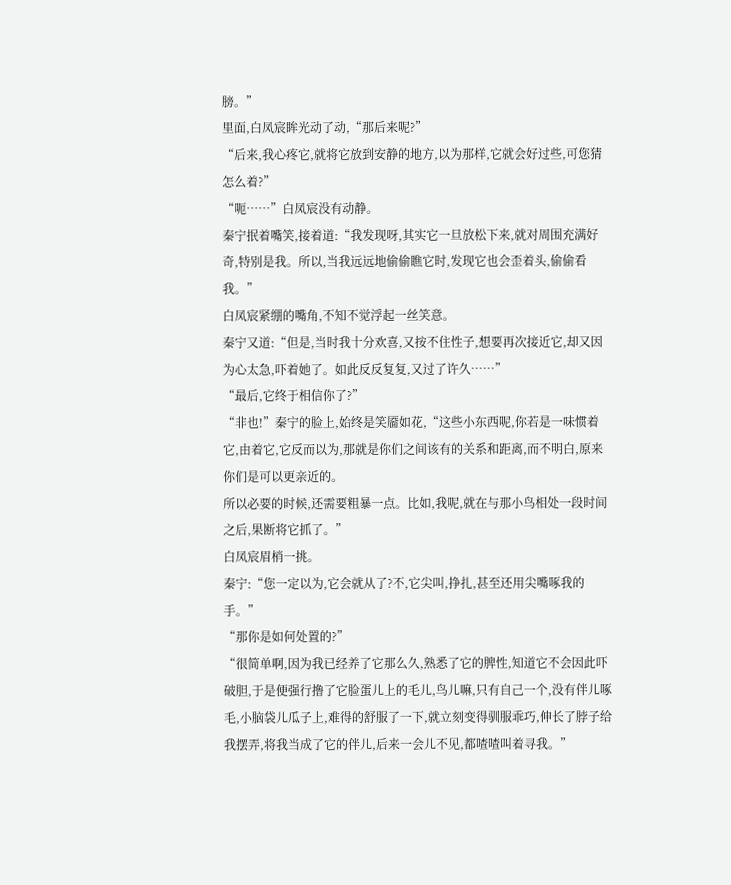膀。”
里面,白凤宸眸光动了动,“那后来呢?”
“后来,我心疼它,就将它放到安静的地方,以为那样,它就会好过些,可您猜怎么着?”
“呃……”白凤宸没有动静。
秦宁抿着嘴笑,接着道:“我发现呀,其实它一旦放松下来,就对周围充满好奇,特别是我。所以,当我远远地偷偷瞧它时,发现它也会歪着头,偷偷看我。”
白凤宸紧绷的嘴角,不知不觉浮起一丝笑意。
秦宁又道:“但是,当时我十分欢喜,又按不住性子,想要再次接近它,却又因为心太急,吓着她了。如此反反复复,又过了许久……”
“最后,它终于相信你了?”
“非也!”秦宁的脸上,始终是笑靥如花,“这些小东西呢,你若是一味惯着它,由着它,它反而以为,那就是你们之间该有的关系和距离,而不明白,原来你们是可以更亲近的。
所以必要的时候,还需要粗暴一点。比如,我呢,就在与那小鸟相处一段时间之后,果断将它抓了。”
白凤宸眉梢一挑。
秦宁:“您一定以为,它会就从了?不,它尖叫,挣扎,甚至还用尖嘴啄我的手。”
“那你是如何处置的?”
“很简单啊,因为我已经养了它那么久,熟悉了它的脾性,知道它不会因此吓破胆,于是便强行撸了它脸蛋儿上的毛儿,鸟儿嘛,只有自己一个,没有伴儿啄毛,小脑袋儿瓜子上,难得的舒服了一下,就立刻变得驯服乖巧,伸长了脖子给我摆弄,将我当成了它的伴儿,后来一会儿不见,都喳喳叫着寻我。”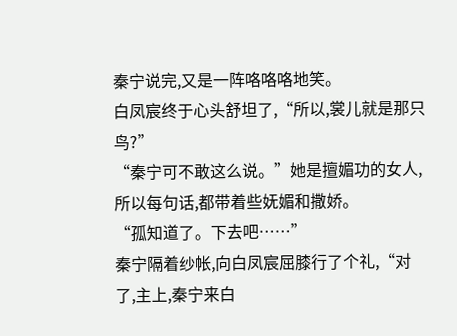秦宁说完,又是一阵咯咯咯地笑。
白凤宸终于心头舒坦了,“所以,裳儿就是那只鸟?”
“秦宁可不敢这么说。”她是擅媚功的女人,所以每句话,都带着些妩媚和撒娇。
“孤知道了。下去吧……”
秦宁隔着纱帐,向白凤宸屈膝行了个礼,“对了,主上,秦宁来白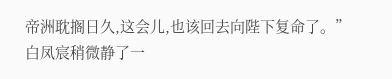帝洲耽搁日久,这会儿,也该回去向陛下复命了。”
白凤宸稍微静了一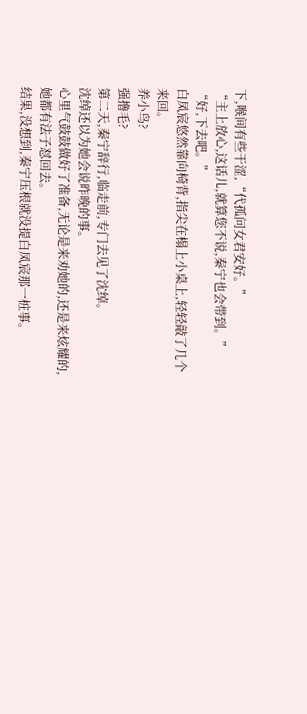下,喉间有些干涩,“代孤问女君安好。”
“主上放心,这话儿,就算您不说,秦宁也会带到。”
“好,下去吧。”
白凤宸悠然靠向椅背,指尖在榻上小桌上,轻轻敲了几个来回。
养小鸟?
强撸毛?
第二天,秦宁辞行,临走前,专门去见了沈绰。
沈绰还以为她会说昨晚的事。
心里气鼓鼓做好了准备,无论是来劝她的,还是来炫耀的,她都有法子怼回去。
结果,没想到,秦宁压根就没提白凤宸那一桩事。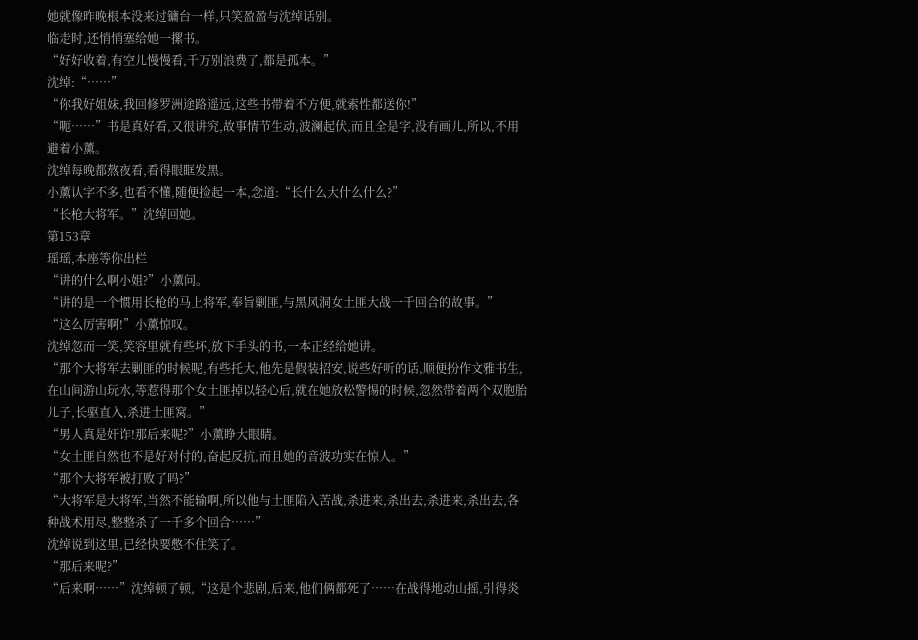她就像昨晚根本没来过镛台一样,只笑盈盈与沈绰话别。
临走时,还悄悄塞给她一摞书。
“好好收着,有空儿慢慢看,千万别浪费了,都是孤本。”
沈绰:“……”
“你我好姐妹,我回修罗洲途路遥远,这些书带着不方便,就索性都送你!”
“呃……”书是真好看,又很讲究,故事情节生动,波澜起伏,而且全是字,没有画儿,所以,不用避着小薰。
沈绰每晚都熬夜看,看得眼眶发黑。
小薰认字不多,也看不懂,随便捡起一本,念道:“长什么大什么什么?”
“长枪大将军。”沈绰回她。
第153章
瑶瑶,本座等你出栏
“讲的什么啊小姐?”小薰问。
“讲的是一个惯用长枪的马上将军,奉旨剿匪,与黑风洞女土匪大战一千回合的故事。”
“这么厉害啊!”小薰惊叹。
沈绰忽而一笑,笑容里就有些坏,放下手头的书,一本正经给她讲。
“那个大将军去剿匪的时候呢,有些托大,他先是假装招安,说些好听的话,顺便扮作文雅书生,在山间游山玩水,等惹得那个女土匪掉以轻心后,就在她放松警惕的时候,忽然带着两个双胞胎儿子,长驱直入,杀进土匪窝。”
“男人真是奸诈!那后来呢?”小薰睁大眼睛。
“女土匪自然也不是好对付的,奋起反抗,而且她的音波功实在惊人。”
“那个大将军被打败了吗?”
“大将军是大将军,当然不能输啊,所以他与土匪陷入苦战,杀进来,杀出去,杀进来,杀出去,各种战术用尽,整整杀了一千多个回合……”
沈绰说到这里,已经快要憋不住笑了。
“那后来呢?”
“后来啊……”沈绰顿了顿,“这是个悲剧,后来,他们俩都死了……在战得地动山摇,引得炎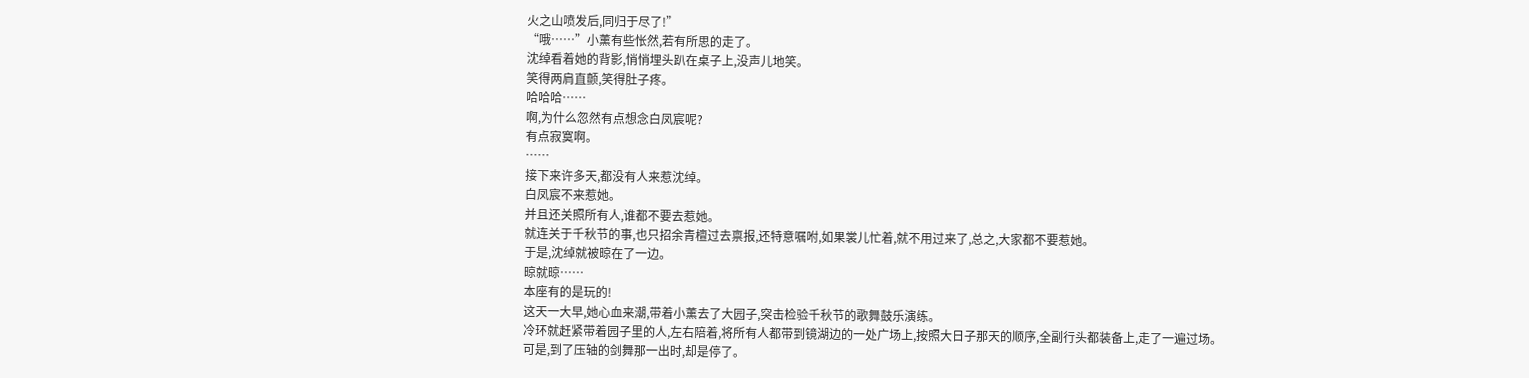火之山喷发后,同归于尽了!”
“哦……”小薰有些怅然,若有所思的走了。
沈绰看着她的背影,悄悄埋头趴在桌子上,没声儿地笑。
笑得两肩直颤,笑得肚子疼。
哈哈哈……
啊,为什么忽然有点想念白凤宸呢?
有点寂寞啊。
……
接下来许多天,都没有人来惹沈绰。
白凤宸不来惹她。
并且还关照所有人,谁都不要去惹她。
就连关于千秋节的事,也只招余青檀过去禀报,还特意嘱咐,如果裳儿忙着,就不用过来了,总之,大家都不要惹她。
于是,沈绰就被晾在了一边。
晾就晾……
本座有的是玩的!
这天一大早,她心血来潮,带着小薰去了大园子,突击检验千秋节的歌舞鼓乐演练。
冷环就赶紧带着园子里的人,左右陪着,将所有人都带到镜湖边的一处广场上,按照大日子那天的顺序,全副行头都装备上,走了一遍过场。
可是,到了压轴的剑舞那一出时,却是停了。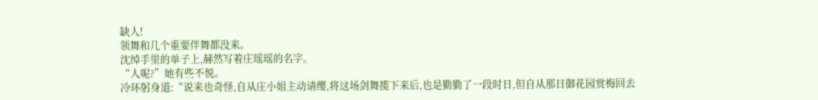缺人!
领舞和几个重要伴舞都没来。
沈绰手里的单子上,赫然写着庄瑶瑶的名字。
“人呢?”她有些不悦。
冷环躬身道:“说来也奇怪,自从庄小姐主动请缨,将这场剑舞揽下来后,也是勤勤了一段时日,但自从那日御花园赏梅回去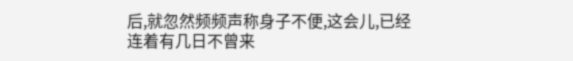后,就忽然频频声称身子不便,这会儿,已经连着有几日不曾来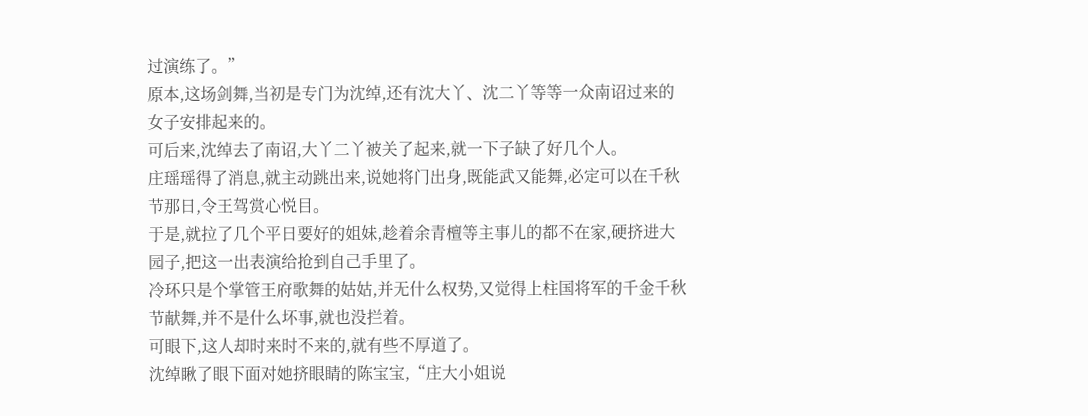过演练了。”
原本,这场剑舞,当初是专门为沈绰,还有沈大丫、沈二丫等等一众南诏过来的女子安排起来的。
可后来,沈绰去了南诏,大丫二丫被关了起来,就一下子缺了好几个人。
庄瑶瑶得了消息,就主动跳出来,说她将门出身,既能武又能舞,必定可以在千秋节那日,令王驾赏心悦目。
于是,就拉了几个平日要好的姐妹,趁着余青檀等主事儿的都不在家,硬挤进大园子,把这一出表演给抢到自己手里了。
冷环只是个掌管王府歌舞的姑姑,并无什么权势,又觉得上柱国将军的千金千秋节献舞,并不是什么坏事,就也没拦着。
可眼下,这人却时来时不来的,就有些不厚道了。
沈绰瞅了眼下面对她挤眼睛的陈宝宝,“庄大小姐说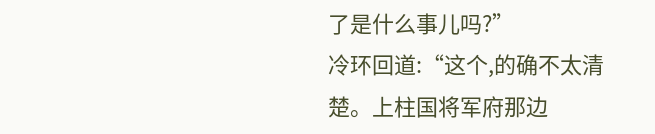了是什么事儿吗?”
冷环回道:“这个,的确不太清楚。上柱国将军府那边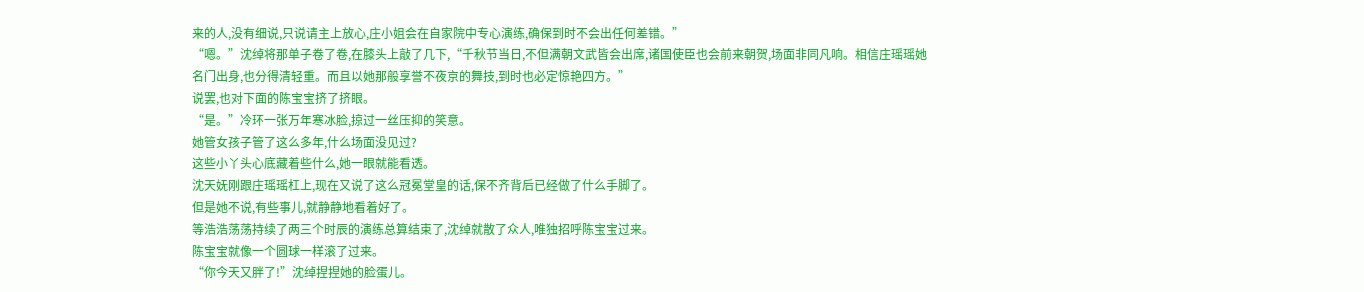来的人,没有细说,只说请主上放心,庄小姐会在自家院中专心演练,确保到时不会出任何差错。”
“嗯。”沈绰将那单子卷了卷,在膝头上敲了几下,“千秋节当日,不但满朝文武皆会出席,诸国使臣也会前来朝贺,场面非同凡响。相信庄瑶瑶她名门出身,也分得清轻重。而且以她那般享誉不夜京的舞技,到时也必定惊艳四方。”
说罢,也对下面的陈宝宝挤了挤眼。
“是。”冷环一张万年寒冰脸,掠过一丝压抑的笑意。
她管女孩子管了这么多年,什么场面没见过?
这些小丫头心底藏着些什么,她一眼就能看透。
沈天妩刚跟庄瑶瑶杠上,现在又说了这么冠冕堂皇的话,保不齐背后已经做了什么手脚了。
但是她不说,有些事儿,就静静地看着好了。
等浩浩荡荡持续了两三个时辰的演练总算结束了,沈绰就散了众人,唯独招呼陈宝宝过来。
陈宝宝就像一个圆球一样滚了过来。
“你今天又胖了!”沈绰捏捏她的脸蛋儿。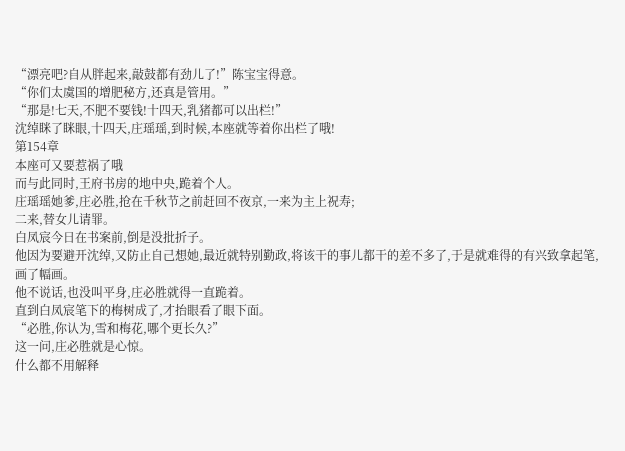“漂亮吧?自从胖起来,敲鼓都有劲儿了!”陈宝宝得意。
“你们太虞国的增肥秘方,还真是管用。”
“那是!七天,不肥不要钱!十四天,乳猪都可以出栏!”
沈绰眯了眯眼,十四天,庄瑶瑶,到时候,本座就等着你出栏了哦!
第154章
本座可又要惹祸了哦
而与此同时,王府书房的地中央,跪着个人。
庄瑶瑶她爹,庄必胜,抢在千秋节之前赶回不夜京,一来为主上祝寿;
二来,替女儿请罪。
白凤宸今日在书案前,倒是没批折子。
他因为要避开沈绰,又防止自己想她,最近就特别勤政,将该干的事儿都干的差不多了,于是就难得的有兴致拿起笔,画了幅画。
他不说话,也没叫平身,庄必胜就得一直跪着。
直到白凤宸笔下的梅树成了,才抬眼看了眼下面。
“必胜,你认为,雪和梅花,哪个更长久?”
这一问,庄必胜就是心惊。
什么都不用解释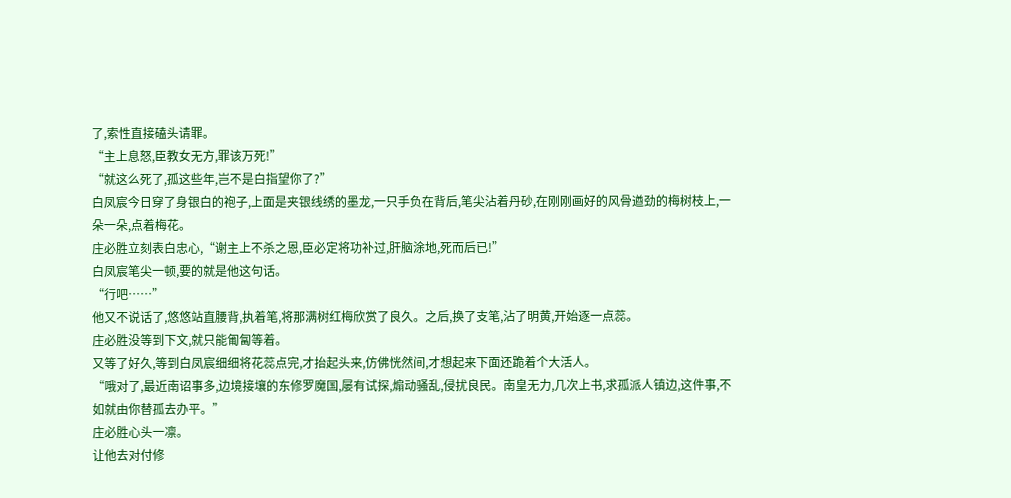了,索性直接磕头请罪。
“主上息怒,臣教女无方,罪该万死!”
“就这么死了,孤这些年,岂不是白指望你了?”
白凤宸今日穿了身银白的袍子,上面是夹银线绣的墨龙,一只手负在背后,笔尖沾着丹砂,在刚刚画好的风骨遒劲的梅树枝上,一朵一朵,点着梅花。
庄必胜立刻表白忠心,“谢主上不杀之恩,臣必定将功补过,肝脑涂地,死而后已!”
白凤宸笔尖一顿,要的就是他这句话。
“行吧……”
他又不说话了,悠悠站直腰背,执着笔,将那满树红梅欣赏了良久。之后,换了支笔,沾了明黄,开始逐一点蕊。
庄必胜没等到下文,就只能匍匐等着。
又等了好久,等到白凤宸细细将花蕊点完,才抬起头来,仿佛恍然间,才想起来下面还跪着个大活人。
“哦对了,最近南诏事多,边境接壤的东修罗魔国,屡有试探,煽动骚乱,侵扰良民。南皇无力,几次上书,求孤派人镇边,这件事,不如就由你替孤去办平。”
庄必胜心头一凛。
让他去对付修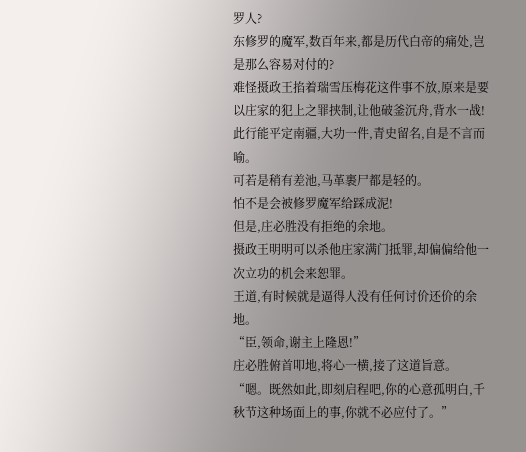罗人?
东修罗的魔军,数百年来,都是历代白帝的痛处,岂是那么容易对付的?
难怪摄政王掐着瑞雪压梅花这件事不放,原来是要以庄家的犯上之罪挟制,让他破釜沉舟,背水一战!
此行能平定南疆,大功一件,青史留名,自是不言而喻。
可若是稍有差池,马革裹尸都是轻的。
怕不是会被修罗魔军给踩成泥!
但是,庄必胜没有拒绝的余地。
摄政王明明可以杀他庄家满门抵罪,却偏偏给他一次立功的机会来恕罪。
王道,有时候就是逼得人没有任何讨价还价的余地。
“臣,领命,谢主上隆恩!”
庄必胜俯首叩地,将心一横,接了这道旨意。
“嗯。既然如此,即刻启程吧,你的心意孤明白,千秋节这种场面上的事,你就不必应付了。”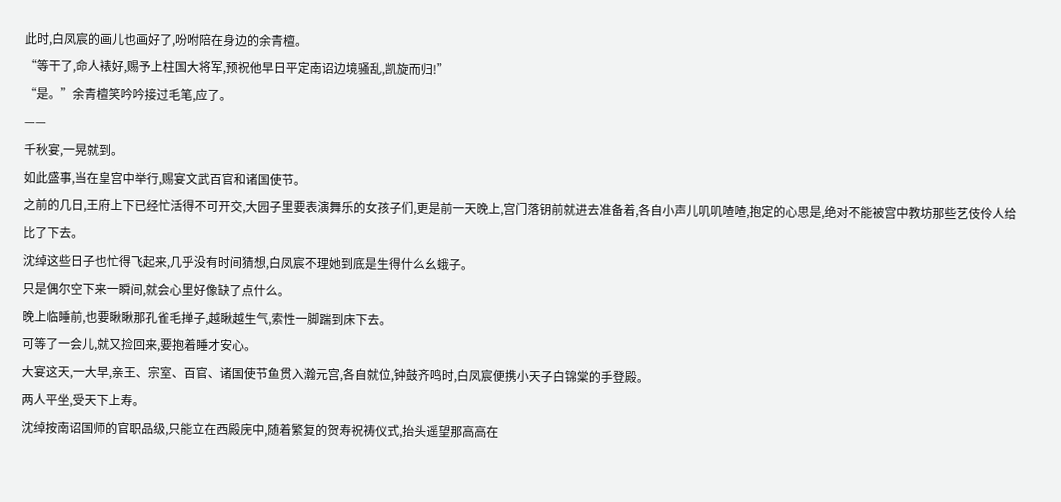此时,白凤宸的画儿也画好了,吩咐陪在身边的余青檀。
“等干了,命人裱好,赐予上柱国大将军,预祝他早日平定南诏边境骚乱,凯旋而归!”
“是。”余青檀笑吟吟接过毛笔,应了。
——
千秋宴,一晃就到。
如此盛事,当在皇宫中举行,赐宴文武百官和诸国使节。
之前的几日,王府上下已经忙活得不可开交,大园子里要表演舞乐的女孩子们,更是前一天晚上,宫门落钥前就进去准备着,各自小声儿叽叽喳喳,抱定的心思是,绝对不能被宫中教坊那些艺伎伶人给比了下去。
沈绰这些日子也忙得飞起来,几乎没有时间猜想,白凤宸不理她到底是生得什么幺蛾子。
只是偶尔空下来一瞬间,就会心里好像缺了点什么。
晚上临睡前,也要瞅瞅那孔雀毛掸子,越瞅越生气,索性一脚踹到床下去。
可等了一会儿,就又捡回来,要抱着睡才安心。
大宴这天,一大早,亲王、宗室、百官、诸国使节鱼贯入瀚元宫,各自就位,钟鼓齐鸣时,白凤宸便携小天子白锦棠的手登殿。
两人平坐,受天下上寿。
沈绰按南诏国师的官职品级,只能立在西殿庑中,随着繁复的贺寿祝祷仪式,抬头遥望那高高在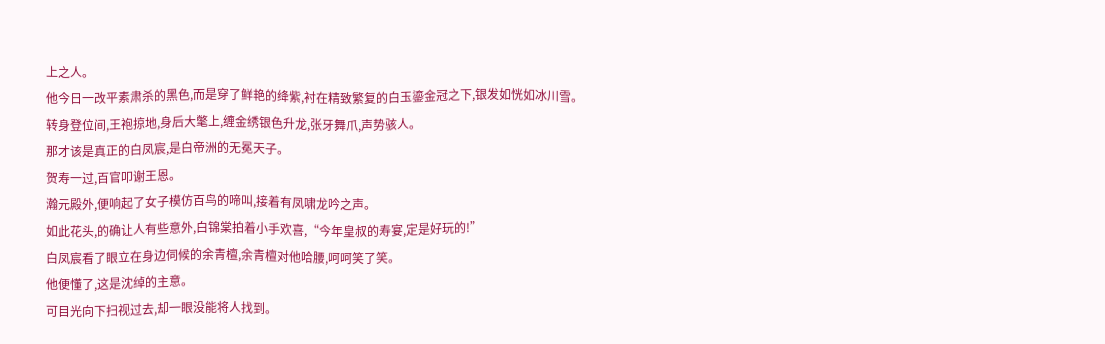上之人。
他今日一改平素肃杀的黑色,而是穿了鲜艳的绛紫,衬在精致繁复的白玉鎏金冠之下,银发如恍如冰川雪。
转身登位间,王袍掠地,身后大氅上,缠金绣银色升龙,张牙舞爪,声势骇人。
那才该是真正的白凤宸,是白帝洲的无冕天子。
贺寿一过,百官叩谢王恩。
瀚元殿外,便响起了女子模仿百鸟的啼叫,接着有凤啸龙吟之声。
如此花头,的确让人有些意外,白锦棠拍着小手欢喜,“今年皇叔的寿宴,定是好玩的!”
白凤宸看了眼立在身边伺候的余青檀,余青檀对他哈腰,呵呵笑了笑。
他便懂了,这是沈绰的主意。
可目光向下扫视过去,却一眼没能将人找到。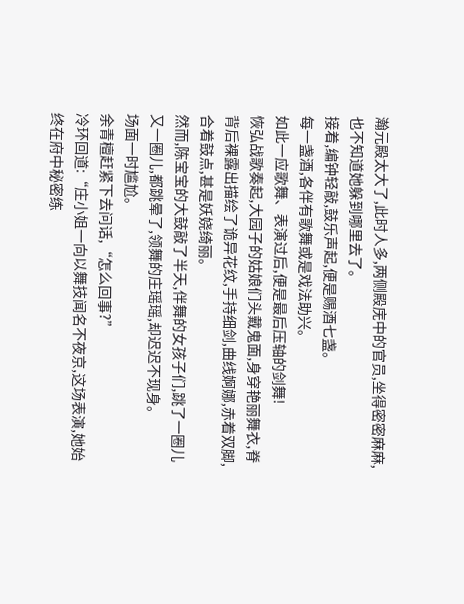瀚元殿太大了,此时人多,两侧殿庑中的官员,坐得密密麻麻,也不知道她躲到哪里去了。
接着,编钟轻敲,鼓乐声起,便是赐酒七盏。
每一盏酒,各伴有歌舞或是戏法助兴。
如此一应歌舞、表演过后,便是最后压轴的剑舞!
恢弘战歌奏起,大园子的姑娘们头戴鬼面,身穿艳丽舞衣,脊背后裸露出描绘了诡异花纹,手持细剑,曲线婀娜,赤着双脚,合着鼓点,甚是妖娆绮丽。
然而,陈宝宝的大鼓敲了半天,伴舞的女孩子们,跳了一圈儿又一圈儿,都跳晕了,领舞的庄瑶瑶,却迟迟不现身。
场面一时尴尬。
余青檀赶紧下去问话,“怎么回事?”
冷环回道:“庄小姐一向以舞技闻名不夜京,这场表演,她始终在府中秘密练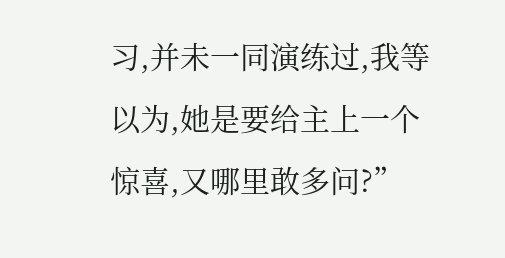习,并未一同演练过,我等以为,她是要给主上一个惊喜,又哪里敢多问?”